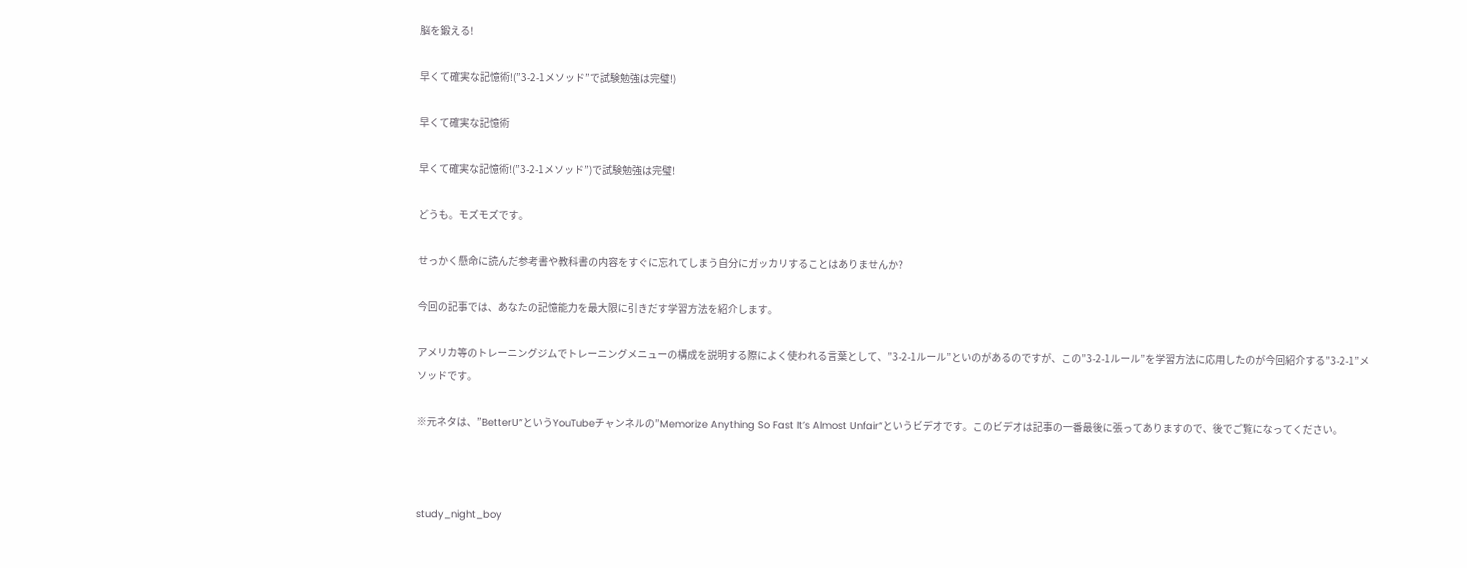脳を鍛える!

早くて確実な記憶術!(”3-2-1メソッド”で試験勉強は完璧!)

早くて確実な記憶術

早くて確実な記憶術!(”3-2-1メソッド”)で試験勉強は完璧!

どうも。モズモズです。

せっかく懸命に読んだ参考書や教科書の内容をすぐに忘れてしまう自分にガッカリすることはありませんか?

今回の記事では、あなたの記憶能力を最大限に引きだす学習方法を紹介します。

アメリカ等のトレーニングジムでトレーニングメニューの構成を説明する際によく使われる言葉として、”3-2-1ルール”といのがあるのですが、この”3-2-1ルール”を学習方法に応用したのが今回紹介する”3-2-1”メソッドです。

※元ネタは、”BetterU”というYouTubeチャンネルの”Memorize Anything So Fast It’s Almost Unfair”というビデオです。このビデオは記事の一番最後に張ってありますので、後でご覧になってください。



study_night_boy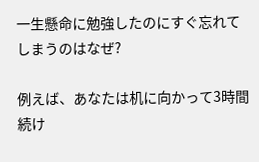一生懸命に勉強したのにすぐ忘れてしまうのはなぜ?

例えば、あなたは机に向かって3時間続け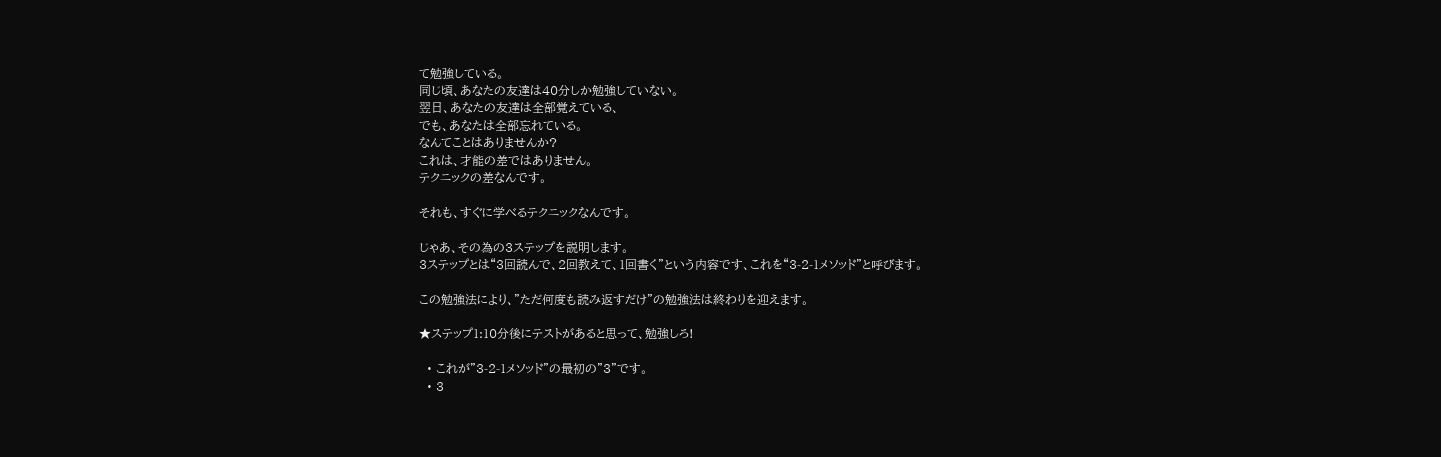て勉強している。
同じ頃、あなたの友達は40分しか勉強していない。
翌日、あなたの友達は全部覚えている、
でも、あなたは全部忘れている。
なんてことはありませんか?
これは、才能の差ではありません。
テクニックの差なんです。

それも、すぐに学べるテクニックなんです。

じゃあ、その為の3ステップを説明します。
3ステップとは“3回読んで、2回教えて、1回書く”という内容です、これを“3-2-1メソッド”と呼びます。

この勉強法により、”ただ何度も読み返すだけ”の勉強法は終わりを迎えます。

★ステップ1:10分後にテストがあると思って、勉強しろ!

  • これが”3-2-1メソッド”の最初の”3”です。
  • 3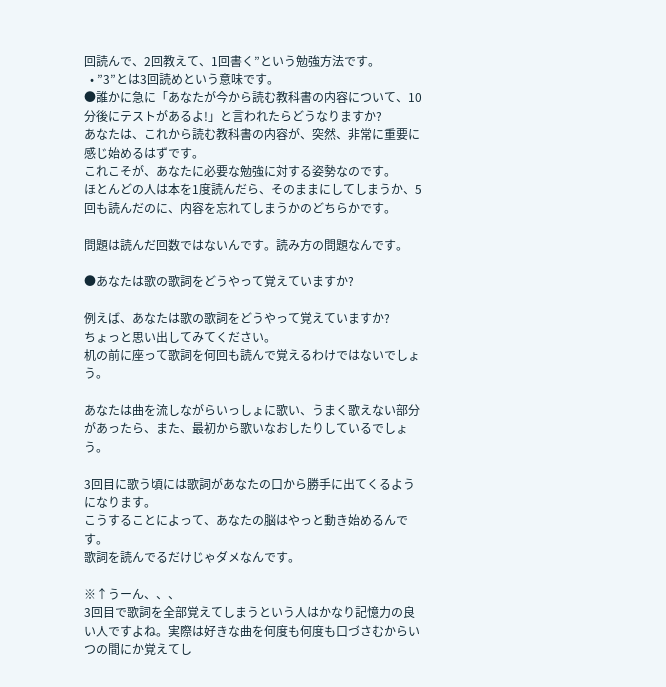回読んで、2回教えて、1回書く”という勉強方法です。
  • ”3”とは3回読めという意味です。
●誰かに急に「あなたが今から読む教科書の内容について、10分後にテストがあるよ!」と言われたらどうなりますか?
あなたは、これから読む教科書の内容が、突然、非常に重要に感じ始めるはずです。
これこそが、あなたに必要な勉強に対する姿勢なのです。
ほとんどの人は本を1度読んだら、そのままにしてしまうか、5回も読んだのに、内容を忘れてしまうかのどちらかです。

問題は読んだ回数ではないんです。読み方の問題なんです。

●あなたは歌の歌詞をどうやって覚えていますか?

例えば、あなたは歌の歌詞をどうやって覚えていますか?
ちょっと思い出してみてください。
机の前に座って歌詞を何回も読んで覚えるわけではないでしょう。

あなたは曲を流しながらいっしょに歌い、うまく歌えない部分があったら、また、最初から歌いなおしたりしているでしょう。

3回目に歌う頃には歌詞があなたの口から勝手に出てくるようになります。
こうすることによって、あなたの脳はやっと動き始めるんです。
歌詞を読んでるだけじゃダメなんです。

※↑うーん、、、
3回目で歌詞を全部覚えてしまうという人はかなり記憶力の良い人ですよね。実際は好きな曲を何度も何度も口づさむからいつの間にか覚えてし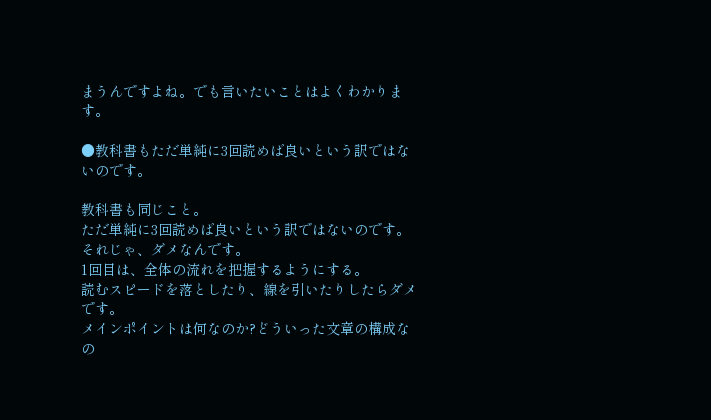まうんですよね。でも言いたいことはよくわかります。

●教科書もただ単純に3回読めば良いという訳ではないのです。

教科書も同じこと。
ただ単純に3回読めば良いという訳ではないのです。
それじゃ、ダメなんです。
1回目は、全体の流れを把握するようにする。
読むスピードを落としたり、線を引いたりしたらダメです。
メインポイントは何なのか?どういった文章の構成なの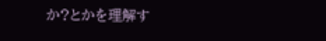か?とかを理解す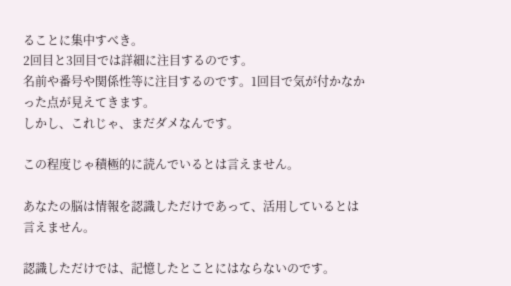ることに集中すべき。
2回目と3回目では詳細に注目するのです。
名前や番号や関係性等に注目するのです。1回目で気が付かなかった点が見えてきます。
しかし、これじゃ、まだダメなんです。

この程度じゃ積極的に読んでいるとは言えません。

あなたの脳は情報を認識しただけであって、活用しているとは言えません。

認識しただけでは、記憶したとことにはならないのです。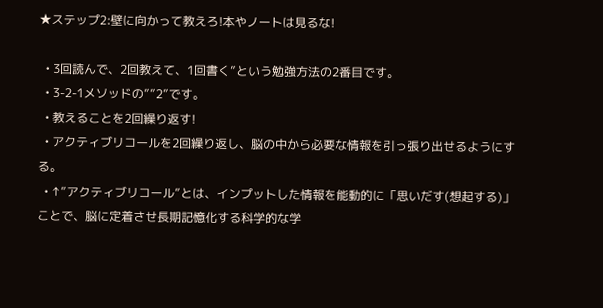★ステップ2:壁に向かって教えろ!本やノートは見るな!

  • 3回読んで、2回教えて、1回書く”という勉強方法の2番目です。
  • 3-2-1メソッドの””2”です。
  • 教えることを2回繰り返す!
  • アクティブリコールを2回繰り返し、脳の中から必要な情報を引っ張り出せるようにする。
  • ↑”アクティブリコール”とは、インプットした情報を能動的に「思いだす(想起する)」ことで、脳に定着させ長期記憶化する科学的な学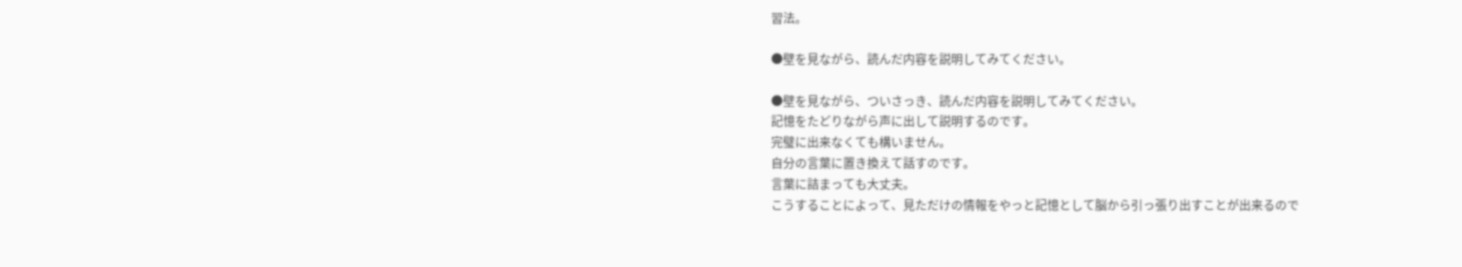習法。

●壁を見ながら、読んだ内容を説明してみてください。

●壁を見ながら、ついさっき、読んだ内容を説明してみてください。
記憶をたどりながら声に出して説明するのです。
完璧に出来なくても構いません。
自分の言葉に置き換えて話すのです。
言葉に詰まっても大丈夫。
こうすることによって、見ただけの情報をやっと記憶として脳から引っ張り出すことが出来るので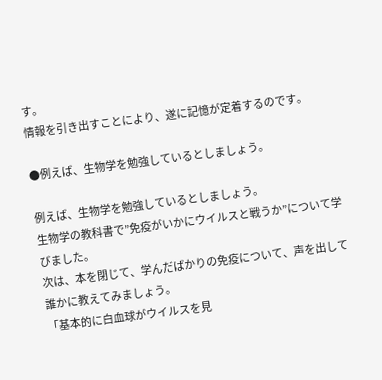す。
情報を引き出すことにより、遂に記憶が定着するのです。

●例えば、生物学を勉強しているとしましょう。

例えば、生物学を勉強しているとしましょう。
生物学の教科書で”免疫がいかにウイルスと戦うか”について学びました。
次は、本を閉じて、学んだばかりの免疫について、声を出して誰かに教えてみましょう。
「基本的に白血球がウイルスを見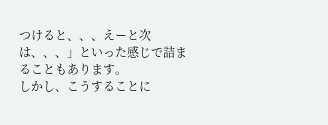つけると、、、えーと次は、、、」といった感じで詰まることもあります。
しかし、こうすることに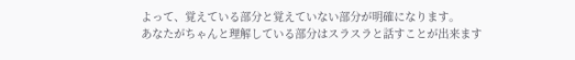よって、覚えている部分と覚えていない部分が明確になります。
あなたがちゃんと理解している部分はスラスラと話すことが出来ます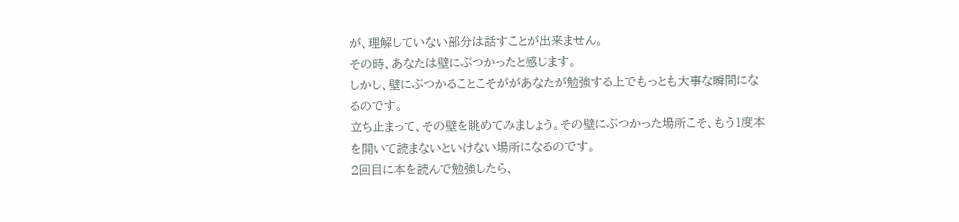が、理解していない部分は話すことが出来ません。
その時、あなたは壁にぶつかったと感じます。
しかし、壁にぶつかることこそががあなたが勉強する上でもっとも大事な瞬間になるのです。
立ち止まって、その壁を眺めてみましょう。その壁にぶつかった場所こそ、もう1度本を開いて読まないといけない場所になるのです。
2回目に本を読んで勉強したら、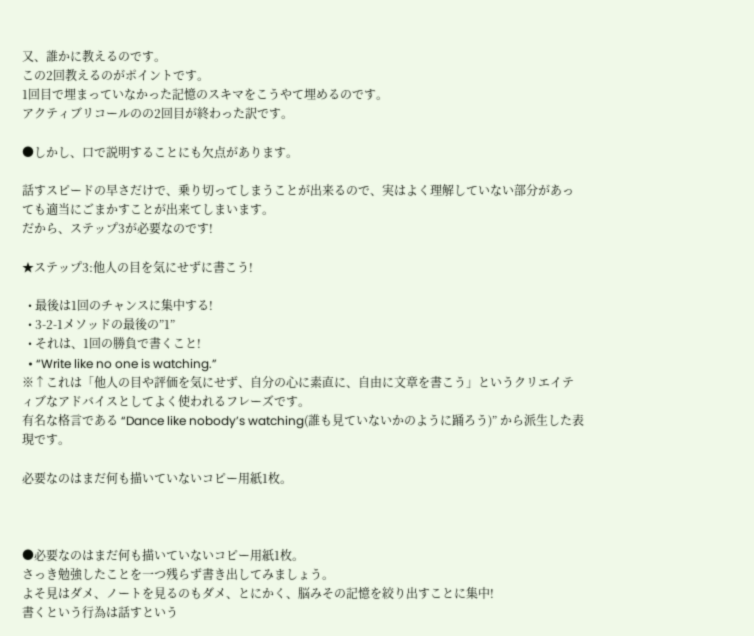又、誰かに教えるのです。
この2回教えるのがポイントです。
1回目で埋まっていなかった記憶のスキマをこうやて埋めるのです。
アクティブリコールのの2回目が終わった訳です。

●しかし、口で説明することにも欠点があります。

話すスピードの早さだけで、乗り切ってしまうことが出来るので、実はよく理解していない部分があっても適当にごまかすことが出来てしまいます。
だから、ステップ3が必要なのです!

★ステップ3:他人の目を気にせずに書こう!

  • 最後は1回のチャンスに集中する!
  • 3-2-1メソッドの最後の”1”
  • それは、1回の勝負で書くこと!
  • “Write like no one is watching.”
※↑これは「他人の目や評価を気にせず、自分の心に素直に、自由に文章を書こう」というクリエイティブなアドバイスとしてよく使われるフレーズです。
有名な格言である “Dance like nobody’s watching(誰も見ていないかのように踊ろう)” から派生した表現です。

必要なのはまだ何も描いていないコピー用紙1枚。



●必要なのはまだ何も描いていないコピー用紙1枚。
さっき勉強したことを一つ残らず書き出してみましょう。
よそ見はダメ、ノートを見るのもダメ、とにかく、脳みその記憶を絞り出すことに集中!
書くという行為は話すという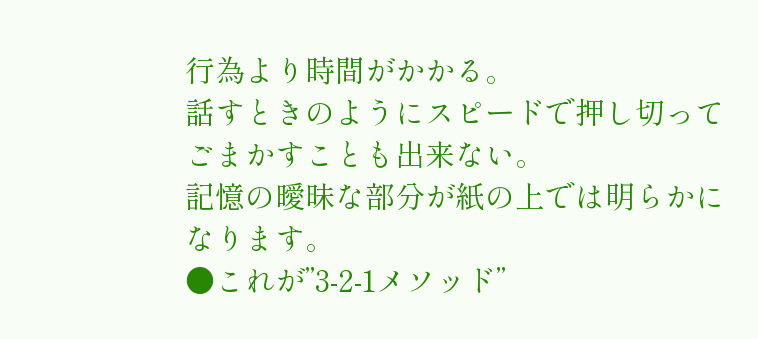行為より時間がかかる。
話すときのようにスピードで押し切ってごまかすことも出来ない。
記憶の曖昧な部分が紙の上では明らかになります。
●これが”3-2-1メソッド”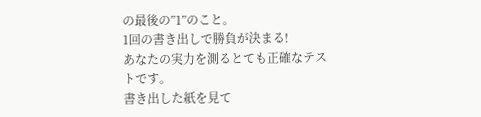の最後の”1”のこと。
1回の書き出しで勝負が決まる!
あなたの実力を測るとても正確なテストです。
書き出した紙を見て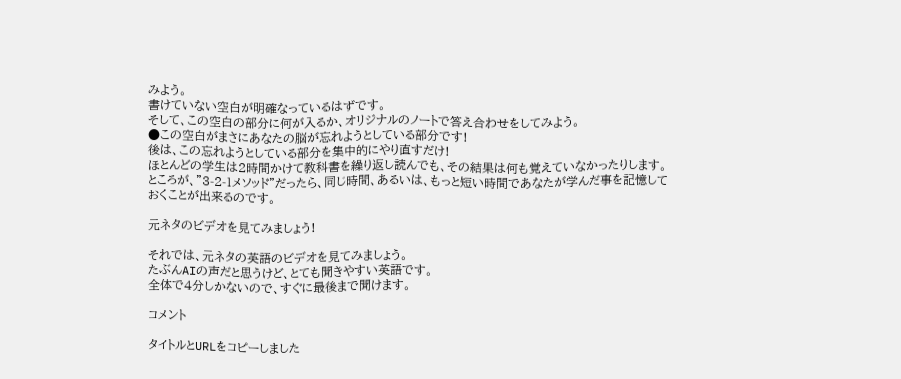みよう。
書けていない空白が明確なっているはずです。
そして、この空白の部分に何が入るか、オリジナルのノートで答え合わせをしてみよう。
●この空白がまさにあなたの脳が忘れようとしている部分です!
後は、この忘れようとしている部分を集中的にやり直すだけ!
ほとんどの学生は2時間かけて教科書を繰り返し読んでも、その結果は何も覚えていなかったりします。
ところが、”3-2-1メソッド”だったら、同じ時間、あるいは、もっと短い時間であなたが学んだ事を記憶しておくことが出来るのです。

元ネタのビデオを見てみましょう!

それでは、元ネタの英語のビデオを見てみましょう。
たぶんAIの声だと思うけど、とても聞きやすい英語です。
全体で4分しかないので、すぐに最後まで聞けます。

コメント

タイトルとURLをコピーしました